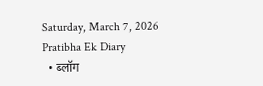Saturday, March 7, 2026
Pratibha Ek Diary
  • ब्लॉग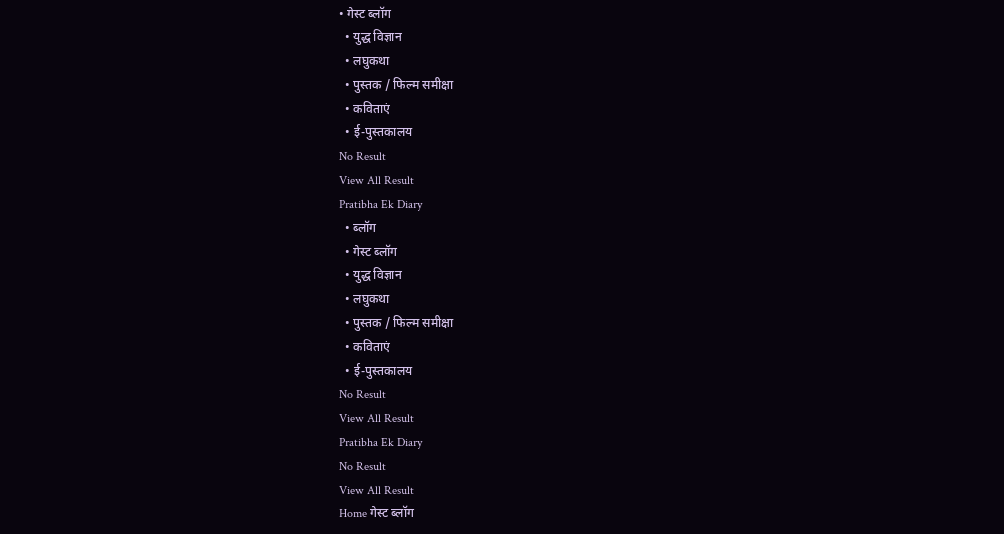• गेस्ट ब्लॉग
  • युद्ध विज्ञान
  • लघुकथा
  • पुस्तक / फिल्म समीक्षा
  • कविताएं
  • ई-पुस्तकालय
No Result
View All Result
Pratibha Ek Diary
  • ब्लॉग
  • गेस्ट ब्लॉग
  • युद्ध विज्ञान
  • लघुकथा
  • पुस्तक / फिल्म समीक्षा
  • कविताएं
  • ई-पुस्तकालय
No Result
View All Result
Pratibha Ek Diary
No Result
View All Result
Home गेस्ट ब्लॉग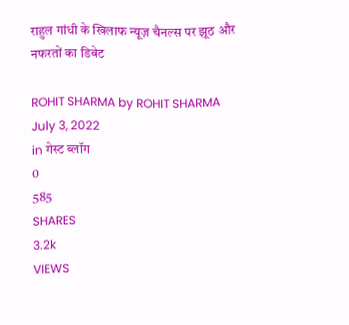राहुल गांधी के खिलाफ न्यूज़ चैनल्स पर झूठ और नफरतों का डिबेट

ROHIT SHARMA by ROHIT SHARMA
July 3, 2022
in गेस्ट ब्लॉग
0
585
SHARES
3.2k
VIEWS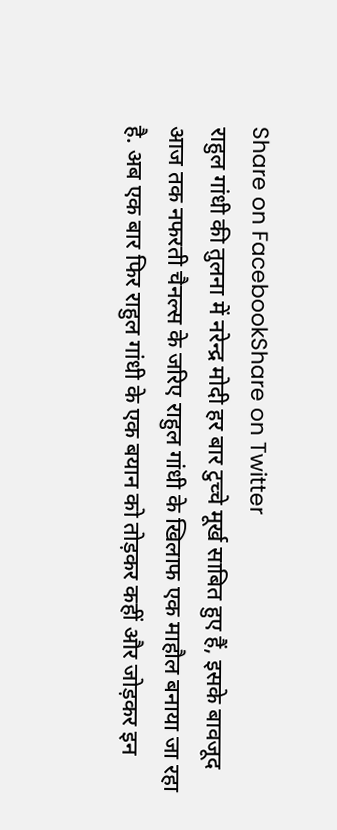Share on FacebookShare on Twitter
राहुल गांधी की तुलना में नरेन्द्र मोदी हर बार टुच्चे मूर्ख साबित हुए हैं, इसके बावजूद आज तक नफरती चैनल्स के जरिए राहुल गांधी के खिलाफ एक माहौल बनाया जा रहा है. अब एक बार फिर राहुल गांधी के एक बयान को तोड़कर कहीं और जोड़कर इन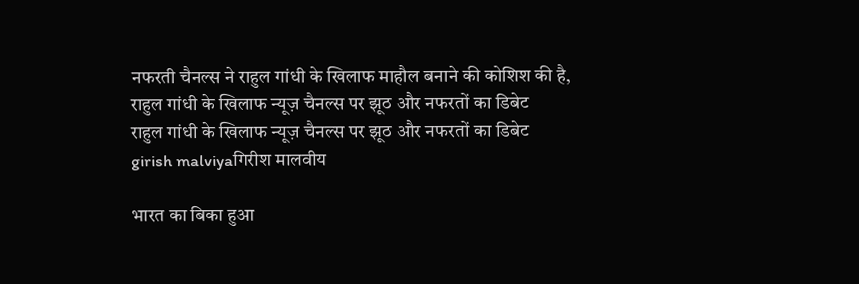नफरती चैनल्स ने राहुल गांधी के खिलाफ माहौल बनाने की कोशिश की है,
राहुल गांधी के खिलाफ न्यूज़ चैनल्स पर झूठ और नफरतों का डिबेट
राहुल गांधी के खिलाफ न्यूज़ चैनल्स पर झूठ और नफरतों का डिबेट
girish malviyaगिरीश मालवीय

भारत का बिका हुआ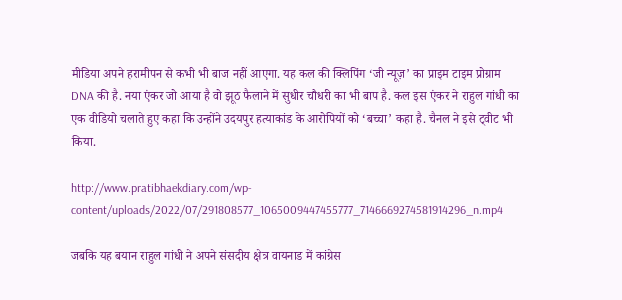मीडिया अपने हरामीपन से कभी भी बाज नहीं आएगा. यह कल की क्लिपिंग ‘जी न्यूज़’ का प्राइम टाइम प्रोग्राम DNA की है. नया एंकर जो आया है वो झूठ फैलाने में सुधीर चौधरी का भी बाप है. कल इस एंकर ने राहुल गांधी का एक वीडियो चलाते हुए कहा कि उन्होंने उदयपुर हत्याकांड के आरोपियों को ‘बच्चा’ कहा है. चैनल ने इसे ट्वीट भी किया.

http://www.pratibhaekdiary.com/wp-content/uploads/2022/07/291808577_1065009447455777_7146669274581914296_n.mp4

जबकि यह बयान राहुल गांधी ने अपने संसदीय क्षेत्र वायनाड में कांग्रेस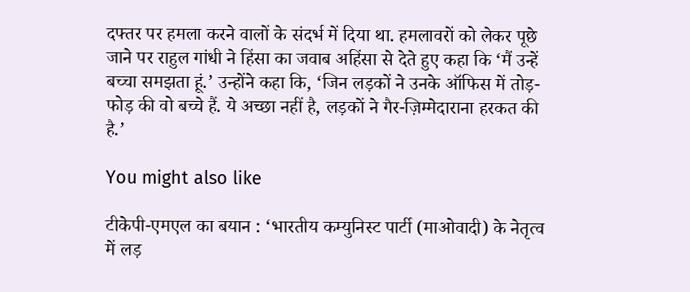दफ्तर पर हमला करने वालों के संदर्भ में दिया था. हमलावरों को लेकर पूछे जाने पर राहुल गांधी ने हिंसा का जवाब अहिंसा से देते हुए कहा कि ‘मैं उन्हें बच्चा समझता हूं.’ उन्होंने कहा कि, ‘जिन लड़कों ने उनके ऑफिस में तोड़-फोड़ की वो बच्चे हैं. ये अच्छा नहीं है, लड़कों ने गैर-ज़िम्मेदाराना हरकत की है.’

You might also like

टीकेपी-एमएल का बयान : ‘भारतीय कम्युनिस्ट पार्टी (माओवादी) के नेतृत्व में लड़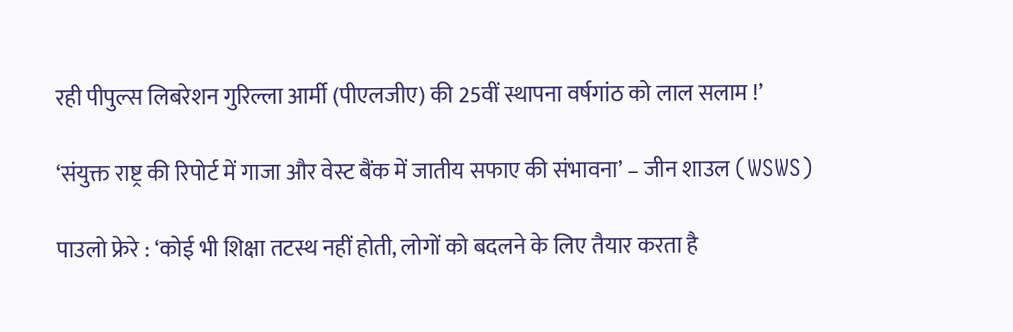रही पीपुल्स लिबरेशन गुरिल्ला आर्मी (पीएलजीए) की 25वीं स्थापना वर्षगांठ को लाल सलाम !’

‘संयुक्त राष्ट्र की रिपोर्ट में गाजा और वेस्ट बैंक में जातीय सफाए की संभावना’ – जीन शाउल (WSWS)

पाउलो फ्रेरे : ‘कोई भी शिक्षा तटस्थ नहीं होती, लोगों को बदलने के लिए तैयार करता है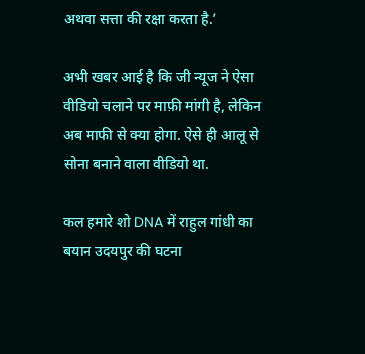अथवा सत्ता की रक्षा करता है.’

अभी खबर आई है कि जी न्यूज ने ऐसा वीडियो चलाने पर माफ़ी मांगी है, लेकिन अब माफी से क्या होगा. ऐसे ही आलू से सोना बनाने वाला वीडियो था.

कल हमारे शो DNA में राहुल गांधी का बयान उदयपुर की घटना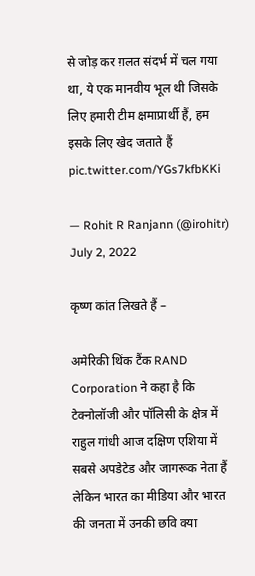से जोड़ कर ग़लत संदर्भ में चल गया था, ये एक मानवीय भूल थी जिसके लिए हमारी टीम क्षमाप्रार्थी हैं, हम इसके लिए खेद जताते हैं pic.twitter.com/YGs7kfbKKi

— Rohit R Ranjann (@irohitr) July 2, 2022

कृष्ण कांत लिखते हैं –

अमेरिकी थिंक टैंक RAND Corporation ने कहा है कि टेक्नोलॉजी और पॉलिसी के क्षेत्र में राहुल गांधी आज दक्षिण एशिया में सबसे अपडेटेड और जागरूक नेता हैं लेकिन भारत का मीडिया और भारत की जनता में उनकी छवि क्या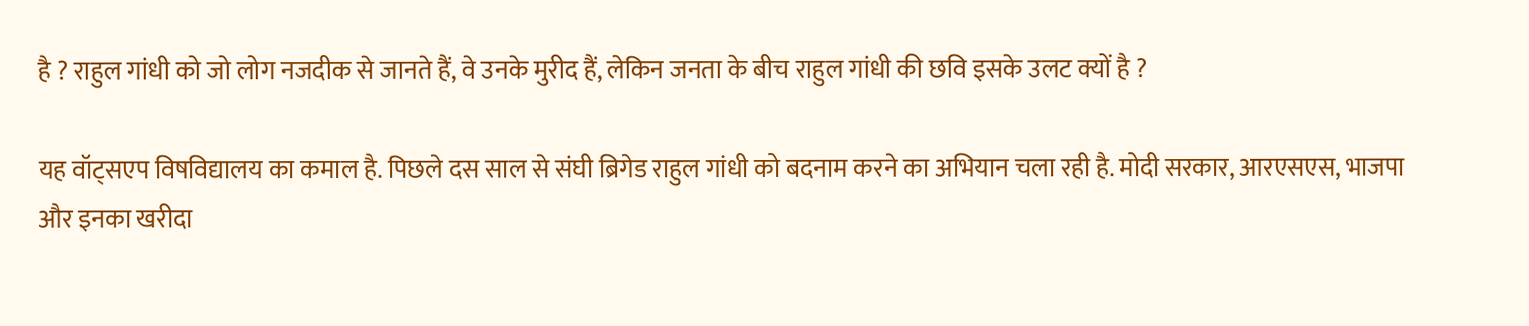है ? राहुल गांधी को जो लोग नजदीक से जानते हैं, वे उनके मुरीद हैं, लेकिन जनता के बीच राहुल गांधी की छवि इसके उलट क्यों है ?

यह वॉट्सएप विषविद्यालय का कमाल है. पिछले दस साल से संघी ब्रिगेड राहुल गांधी को बदनाम करने का अभियान चला रही है. मोदी सरकार, आरएसएस, भाजपा और इनका खरीदा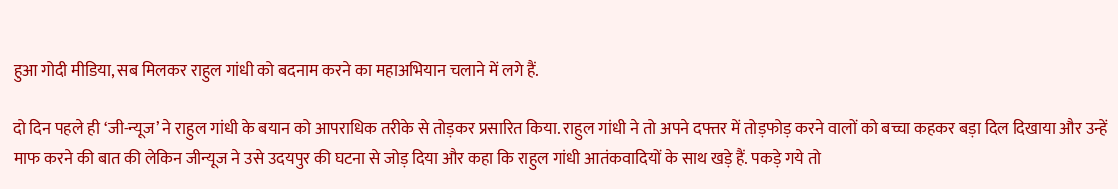हुआ गोदी मीडिया, सब मिलकर राहुल गांधी को बदनाम करने का महाअभियान चलाने में लगे हैं.

दो दिन पहले ही ‘जी-न्यूज’ ने राहुल गांधी के बयान को आपराधिक तरीके से तोड़कर प्रसारित किया. राहुल गांधी ने तो अपने दफ्तर में तोड़फोड़ करने वालों को बच्चा कहकर बड़ा दिल दिखाया और उन्हें माफ करने की बात की लेकिन जीन्यूज ने उसे उदयपुर की घटना से जोड़ दिया और कहा कि राहुल गांधी आतंकवादियों के साथ खड़े हैं. पकड़े गये तो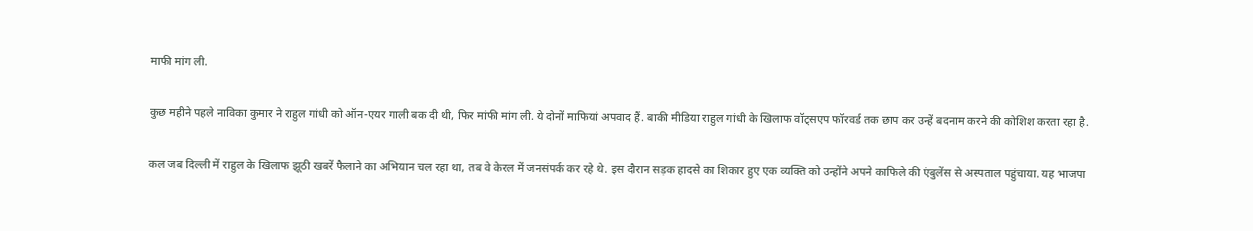माफी मांग ली.

कुछ महीने पहले नाविका कुमार ने राहुल गांधी को ऑन-एयर गाली बक दी थी, फिर मांफी मांग ली. ये दोनों माफियां अपवाद हैं. बाकी मीडिया राहुल गांधी के खिलाफ वॉट्सएप फॉरवर्ड तक छाप कर उन्हें बदनाम करने की कोशिश करता रहा है.

कल जब दिल्ली में राहुल के खिलाफ झूठी खबरें फैलाने का अभियान चल रहा था, तब वे केरल में जनसंपर्क कर रहे थे. इस दौरान सड़क हादसे का शिकार हुए एक व्यक्ति को उन्होंने अपने काफिले की एंबुलेंस से अस्पताल पहुंचाया. यह भाजपा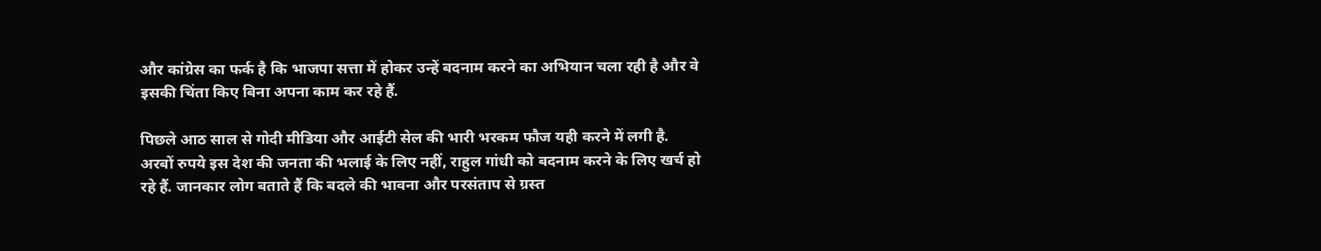और कांग्रेस का फर्क है कि भाजपा सत्ता में होकर उन्हें बदनाम करने का अभियान चला रही है और वे इसकी चिंता किए बिना अपना काम कर रहे हैं.

पिछले आठ साल से गोदी मीडिया और आईटी सेल की भारी भरकम फौज यही करने में लगी है. अरबों रुपये इस देश की जनता की भलाई के लिए नहीं, राहुल गांधी को बदनाम करने के लिए खर्च हो रहे हैं. जानकार लोग बताते हैं कि बदले की भावना और परसंताप से ग्रस्त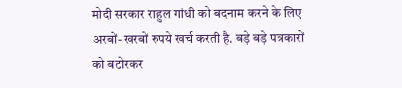मोदी सरकार राहुल गांधी को बदनाम करने के लिए अरबों-खरबों रुपये खर्च करती है. बड़े बड़े पत्रकारों को बटोरकर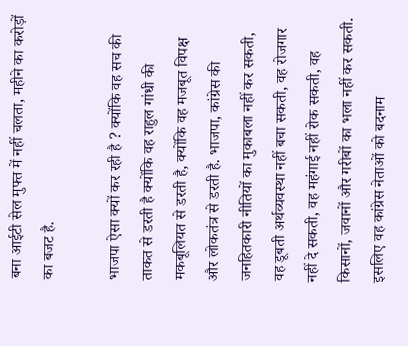बना आईटी सेल मुफ्त में नहीं चलता, महीने का करोड़ों का बजट है.

भाजपा ऐसा क्यों कर रही है ? क्योंकि वह सच की ताकत से डरती है क्योंकि वह राहुल गांधी की मकबूलियत से डरती है, क्योंकि वह मजबूत विपक्ष और लोकतंत्र से डरती है. भाजपा, कांग्रेस की जनहितकारी नीतियों का मुकाबला नहीं कर सकती, वह डूबती अर्थव्यवस्था नहीं बचा सकती, वह रोजगार नहीं दे सकती, वह महंगाई नहीं रोक सकती, वह किसानों, जवानों और गरीबों का भला नहीं कर सकती. इसलिए वह कांग्रेस नेताओं को बदनाम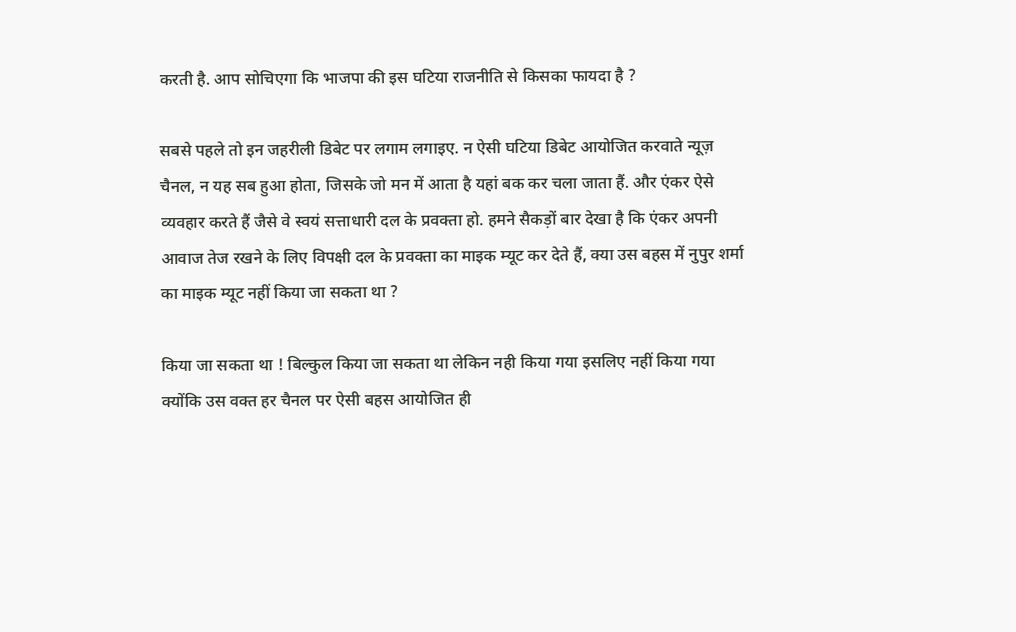करती है. आप सोचिएगा कि भाजपा की इस घटिया राजनीति से किसका फायदा है ?

सबसे पहले तो इन जहरीली डिबेट पर लगाम लगाइए. न ऐसी घटिया डिबेट आयोजित करवाते न्यूज़ चैनल, न यह सब हुआ होता, जिसके जो मन में आता है यहां बक कर चला जाता हैं. और एंकर ऐसे व्यवहार करते हैं जैसे वे स्वयं सत्ताधारी दल के प्रवक्ता हो. हमने सैकड़ों बार देखा है कि एंकर अपनी आवाज तेज रखने के लिए विपक्षी दल के प्रवक्ता का माइक म्यूट कर देते हैं, क्या उस बहस में नुपुर शर्मा का माइक म्यूट नहीं किया जा सकता था ?

किया जा सकता था ! बिल्कुल किया जा सकता था लेकिन नही किया गया इसलिए नहीं किया गया क्योंकि उस वक्त हर चैनल पर ऐसी बहस आयोजित ही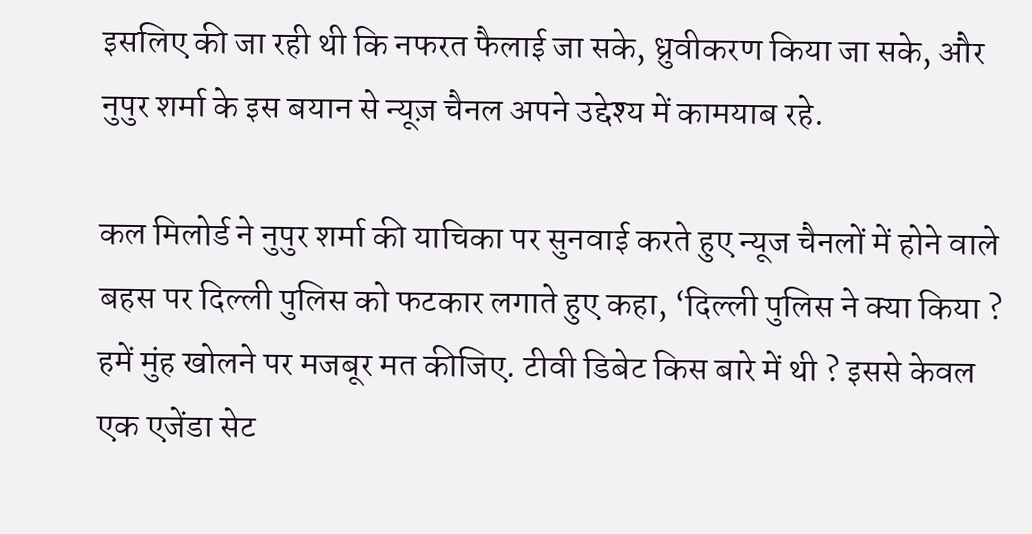इसलिए की जा रही थी कि नफरत फैलाई जा सके, ध्रुवीकरण किया जा सके, और नुपुर शर्मा के इस बयान से न्यूज़ चैनल अपने उद्देश्य में कामयाब रहे.

कल मिलोर्ड ने नुपुर शर्मा की याचिका पर सुनवाई करते हुए न्यूज चैनलों में होने वाले बहस पर दिल्ली पुलिस को फटकार लगाते हुए कहा, ‘दिल्ली पुलिस ने क्या किया ? हमें मुंह खोलने पर मजबूर मत कीजिए. टीवी डिबेट किस बारे में थी ? इससे केवल एक एजेंडा सेट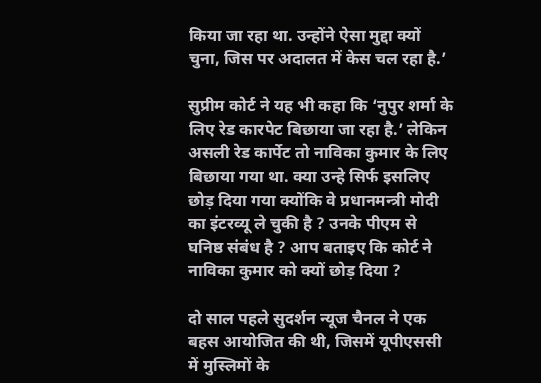किया जा रहा था. उन्होंने ऐसा मुद्दा क्यों चुना, जिस पर अदालत में केस चल रहा है.’

सुप्रीम कोर्ट ने यह भी कहा कि ‘नुपुर शर्मा के लिए रेड कारपेट बिछाया जा रहा है.’ लेकिन असली रेड कार्पेट तो नाविका कुमार के लिए बिछाया गया था. क्या उन्हे सिर्फ इसलिए छोड़ दिया गया क्योंकि वे प्रधानमन्त्री मोदी का इंटरव्यू ले चुकी है ? उनके पीएम से घनिष्ठ संबंध है ? आप बताइए कि कोर्ट ने नाविका कुमार को क्यों छोड़ दिया ?

दो साल पहले सुदर्शन न्यूज चैनल ने एक बहस आयोजित की थी, जिसमें यूपीएससी में मुस्लिमों के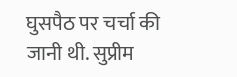घुसपैठ पर चर्चा की जानी थी. सुप्रीम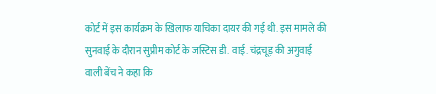कोर्ट में इस कार्यक्रम के खिलाफ याचिका दायर की गई थी. इस मामले की सुनवाई के दौरान सुप्रीम कोर्ट के जस्टिस डी. वाई. चंद्रचूड़ की अगुवाई वाली बेंच ने कहा कि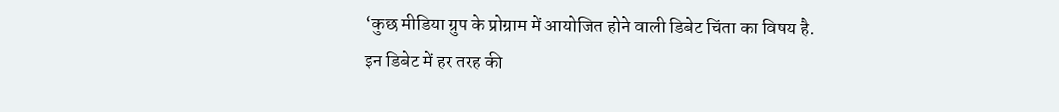‘कुछ मीडिया ग्रुप के प्रोग्राम में आयोजित होने वाली डिबेट चिंता का विषय है. इन डिबेट में हर तरह की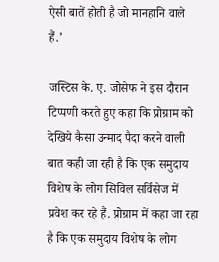ऐसी बातें होती है जो मानहानि वाले हैं.’

जस्टिस के. ए. जोसेफ ने इस दौरान टिप्पणी करते हुए कहा कि प्रोग्राम को देखिये कैसा उन्माद पैदा करने वाली बात कही जा रही है कि एक समुदाय विशेष के लोग सिविल सर्विसेज में प्रवेश कर रहे हैं. प्रोग्राम में कहा जा रहा है कि एक समुदाय विशेष के लोग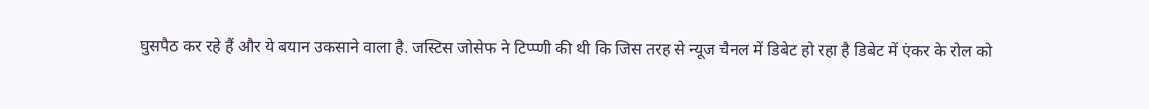घुसपैठ कर रहे हैं और ये बयान उकसाने वाला है. जस्टिस जोसेफ ने टिप्प्णी की थी कि जिस तरह से न्यूज चैनल में डिबेट हो रहा है डिबेट में एंकर के रोल को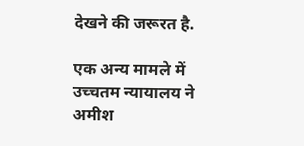देखने की जरूरत है.

एक अन्य मामले में उच्चतम न्यायालय ने अमीश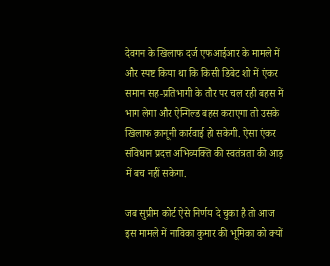देवगन के खिलाफ दर्ज एफआईआर के मामले में और स्पष्ट किया था कि किसी डिबेट शो में एंकर समान सह-प्रतिभागी के तौर पर चल रही बहस में भाग लेगा और ऐन्गिल्ड बहस कराएगा तो उसके खिलाफ क़ानूनी कार्रवाई हो सकेगी. ऐसा एंकर संविधान प्रदत्त अभिव्यक्ति की स्वतंत्रता की आड़ में बच नहीं सकेगा.

जब सुप्रीम कोर्ट ऐसे निर्णय दे चुका है तो आज इस मामले में नाविका कुमार की भूमिका को क्यों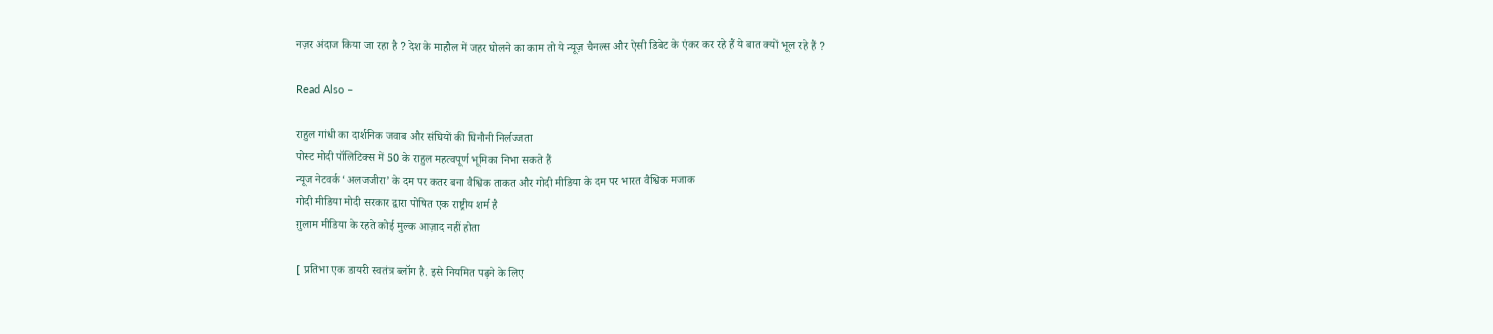नज़र अंदाज किया जा रहा है ? देश के माहौल में जहर घोलने का काम तो ये न्यूज़ चैनल्स और ऐसी डिबेट के एंकर कर रहे हैं ये बात क्यों भूल रहे हैं ?

Read Also –

राहुल गांधी का दार्शनिक जवाब और संघियों की घिनौनी निर्लज्जता
पोस्ट मोदी पॉलिटिक्स में 50 के राहुल महत्वपूर्ण भूमिका निभा सकते हैं
न्यूज नेटवर्क ‘अलजजीरा’ के दम पर कतर बना वैश्विक ताकत और गोदी मीडिया के दम पर भारत वैश्विक मजाक
गोदी मीडिया मोदी सरकार द्वारा पोषित एक राष्ट्रीय शर्म है
ग़ुलाम मीडिया के रहते कोई मुल्क आज़ाद नहीं होता

[ प्रतिभा एक डायरी स्वतंत्र ब्लॉग है. इसे नियमित पढ़ने के लिए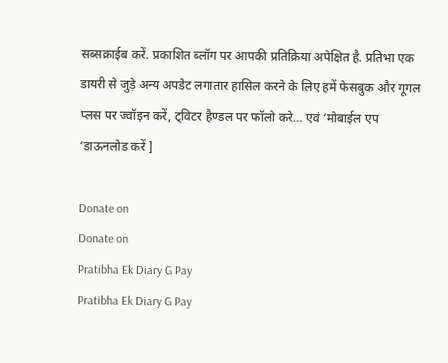सब्सक्राईब करें. प्रकाशित ब्लॉग पर आपकी प्रतिक्रिया अपेक्षित है. प्रतिभा एक डायरी से जुड़े अन्य अपडेट लगातार हासिल करने के लिए हमें फेसबुक और गूगल प्लस पर ज्वॉइन करें, ट्विटर हैण्डल पर फॉलो करे… एवं ‘मोबाईल एप ‘डाऊनलोड करें ]

Donate on
Donate on
Pratibha Ek Diary G Pay
Pratibha Ek Diary G Pay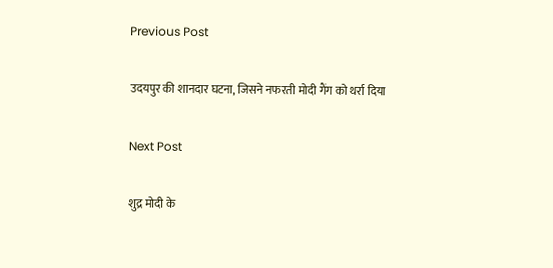Previous Post

उदयपुर की शानदार घटना, जिसने नफरती मोदी गैंग को थर्रा दिया

Next Post

शुद्र मोदी के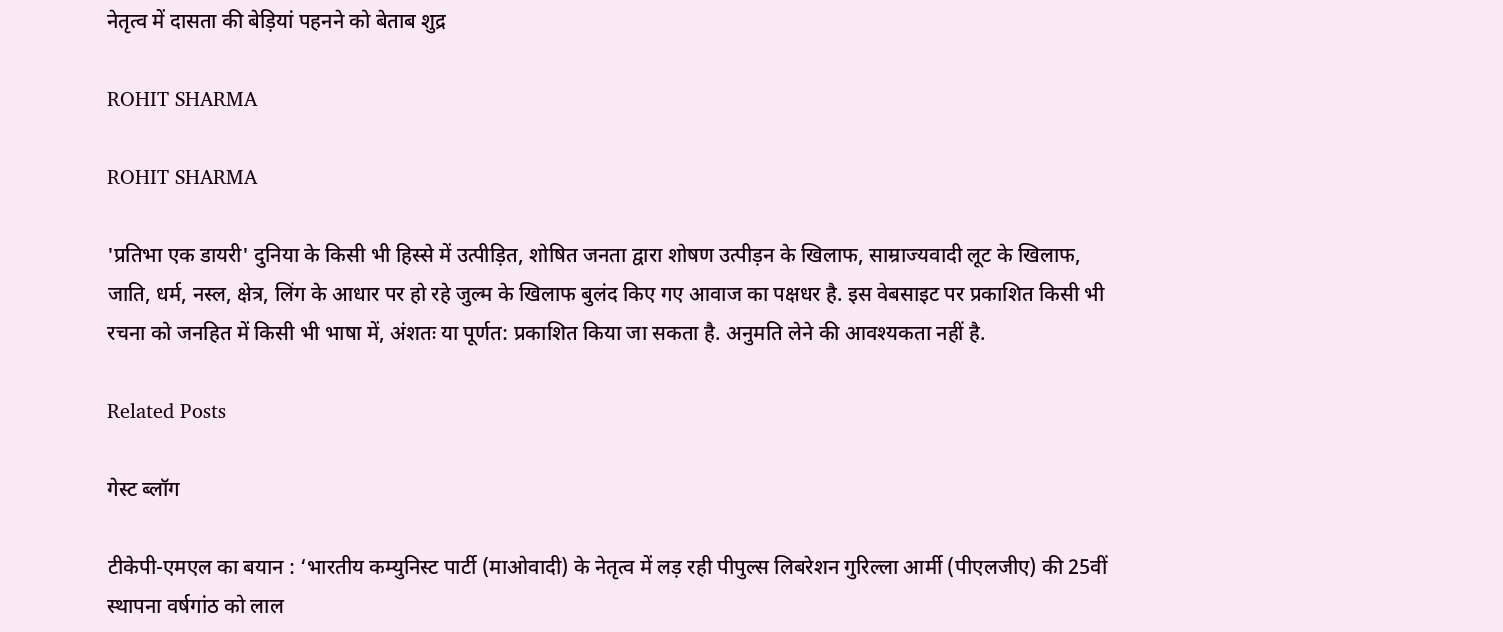नेतृत्व में दासता की बेड़ियां पहनने को बेताब शुद्र

ROHIT SHARMA

ROHIT SHARMA

'प्रतिभा एक डायरी' दुनिया के किसी भी हिस्से में उत्पीड़ित, शोषित जनता द्वारा शोषण उत्पीड़न के खिलाफ, साम्राज्यवादी लूट के खिलाफ, जाति, धर्म, नस्ल, क्षेत्र, लिंग के आधार पर हो रहे जुल्म के खिलाफ बुलंद किए गए आवाज का पक्षधर है. इस वेबसाइट पर प्रकाशित किसी भी रचना को जनहित में किसी भी भाषा में, अंशतः या पूर्णत: प्रकाशित किया जा सकता है. अनुमति लेने की आवश्यकता नहीं है.

Related Posts

गेस्ट ब्लॉग

टीकेपी-एमएल का बयान : ‘भारतीय कम्युनिस्ट पार्टी (माओवादी) के नेतृत्व में लड़ रही पीपुल्स लिबरेशन गुरिल्ला आर्मी (पीएलजीए) की 25वीं स्थापना वर्षगांठ को लाल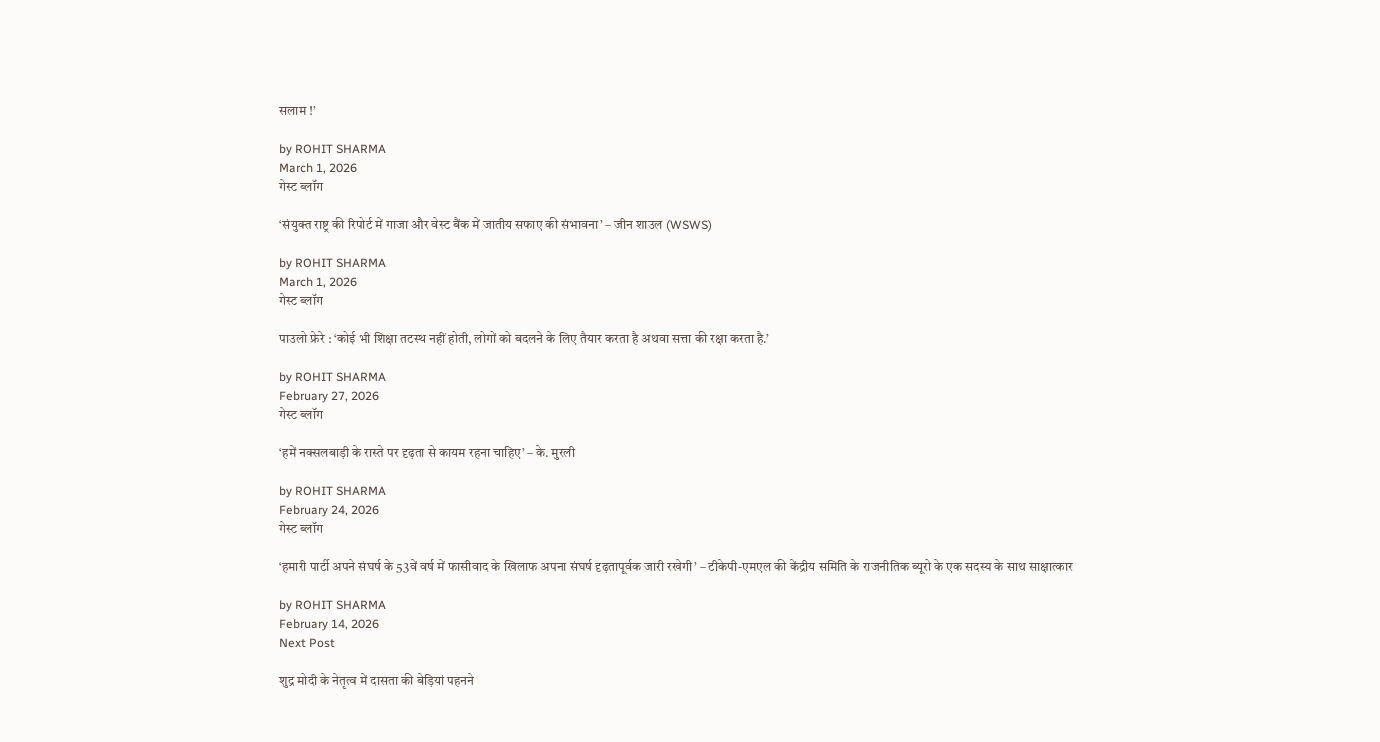सलाम !’

by ROHIT SHARMA
March 1, 2026
गेस्ट ब्लॉग

‘संयुक्त राष्ट्र की रिपोर्ट में गाजा और वेस्ट बैंक में जातीय सफाए की संभावना’ – जीन शाउल (WSWS)

by ROHIT SHARMA
March 1, 2026
गेस्ट ब्लॉग

पाउलो फ्रेरे : ‘कोई भी शिक्षा तटस्थ नहीं होती, लोगों को बदलने के लिए तैयार करता है अथवा सत्ता की रक्षा करता है.’

by ROHIT SHARMA
February 27, 2026
गेस्ट ब्लॉग

‘हमें नक्सलबाड़ी के रास्ते पर दृढ़ता से कायम रहना चाहिए’ – के. मुरली

by ROHIT SHARMA
February 24, 2026
गेस्ट ब्लॉग

‘हमारी पार्टी अपने संघर्ष के 53वें वर्ष में फासीवाद के खिलाफ अपना संघर्ष दृढ़तापूर्वक जारी रखेगी’ – टीकेपी-एमएल की केंद्रीय समिति के राजनीतिक ब्यूरो के एक सदस्य के साथ साक्षात्कार

by ROHIT SHARMA
February 14, 2026
Next Post

शुद्र मोदी के नेतृत्व में दासता की बेड़ियां पहनने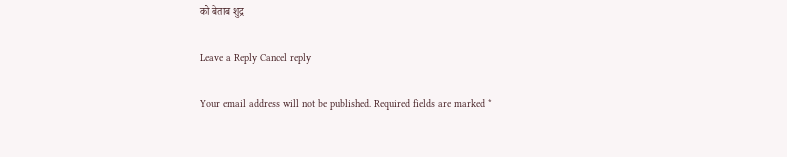को बेताब शुद्र

Leave a Reply Cancel reply

Your email address will not be published. Required fields are marked *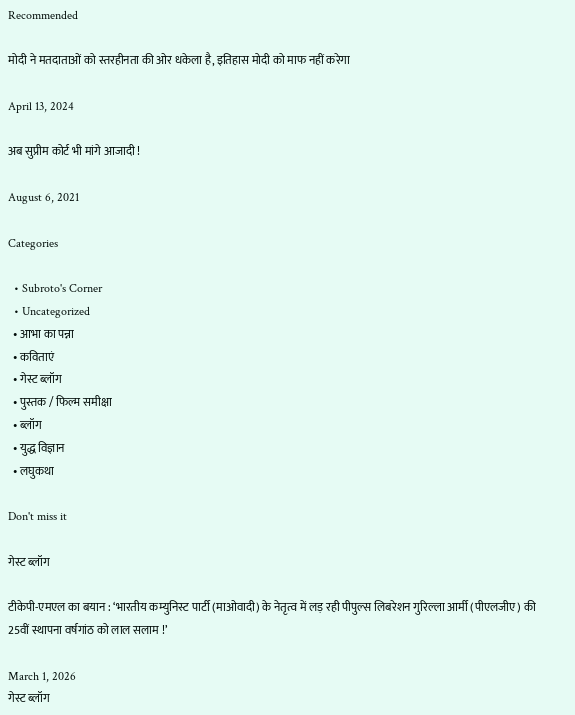Recommended

मोदी ने मतदाताओं को स्तरहीनता की ओर धकेला है, इतिहास मोदी को माफ नहीं करेगा

April 13, 2024

अब सुप्रीम कोर्ट भी मांगे आजादी !

August 6, 2021

Categories

  • Subroto's Corner
  • Uncategorized
  • आभा का पन्ना
  • कविताएं
  • गेस्ट ब्लॉग
  • पुस्तक / फिल्म समीक्षा
  • ब्लॉग
  • युद्ध विज्ञान
  • लघुकथा

Don't miss it

गेस्ट ब्लॉग

टीकेपी-एमएल का बयान : ‘भारतीय कम्युनिस्ट पार्टी (माओवादी) के नेतृत्व में लड़ रही पीपुल्स लिबरेशन गुरिल्ला आर्मी (पीएलजीए) की 25वीं स्थापना वर्षगांठ को लाल सलाम !’

March 1, 2026
गेस्ट ब्लॉग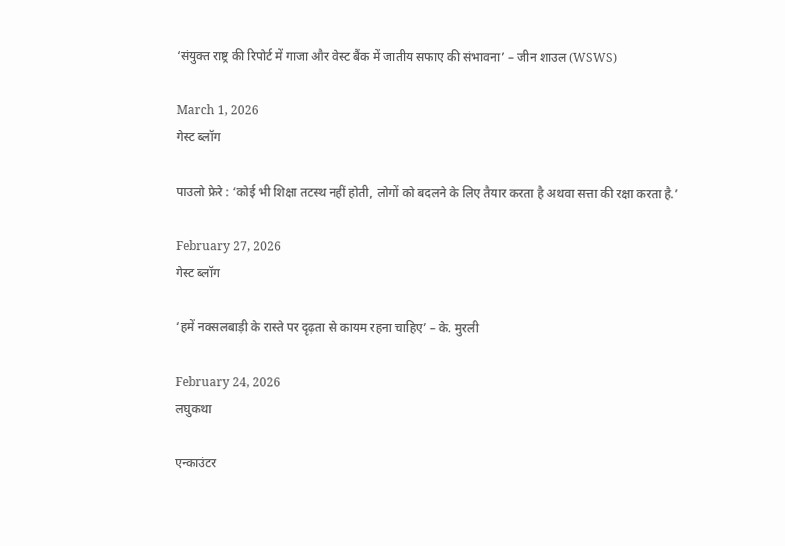‘संयुक्त राष्ट्र की रिपोर्ट में गाजा और वेस्ट बैंक में जातीय सफाए की संभावना’ – जीन शाउल (WSWS)

March 1, 2026
गेस्ट ब्लॉग

पाउलो फ्रेरे : ‘कोई भी शिक्षा तटस्थ नहीं होती, लोगों को बदलने के लिए तैयार करता है अथवा सत्ता की रक्षा करता है.’

February 27, 2026
गेस्ट ब्लॉग

‘हमें नक्सलबाड़ी के रास्ते पर दृढ़ता से कायम रहना चाहिए’ – के. मुरली

February 24, 2026
लघुकथा

एन्काउंटर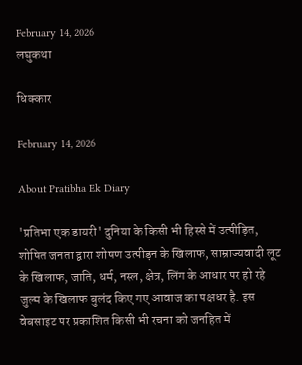February 14, 2026
लघुकथा

धिक्कार

February 14, 2026

About Pratibha Ek Diary

'प्रतिभा एक डायरी' दुनिया के किसी भी हिस्से में उत्पीड़ित, शोषित जनता द्वारा शोषण उत्पीड़न के खिलाफ, साम्राज्यवादी लूट के खिलाफ, जाति, धर्म, नस्ल, क्षेत्र, लिंग के आधार पर हो रहे जुल्म के खिलाफ बुलंद किए गए आवाज का पक्षधर है. इस वेबसाइट पर प्रकाशित किसी भी रचना को जनहित में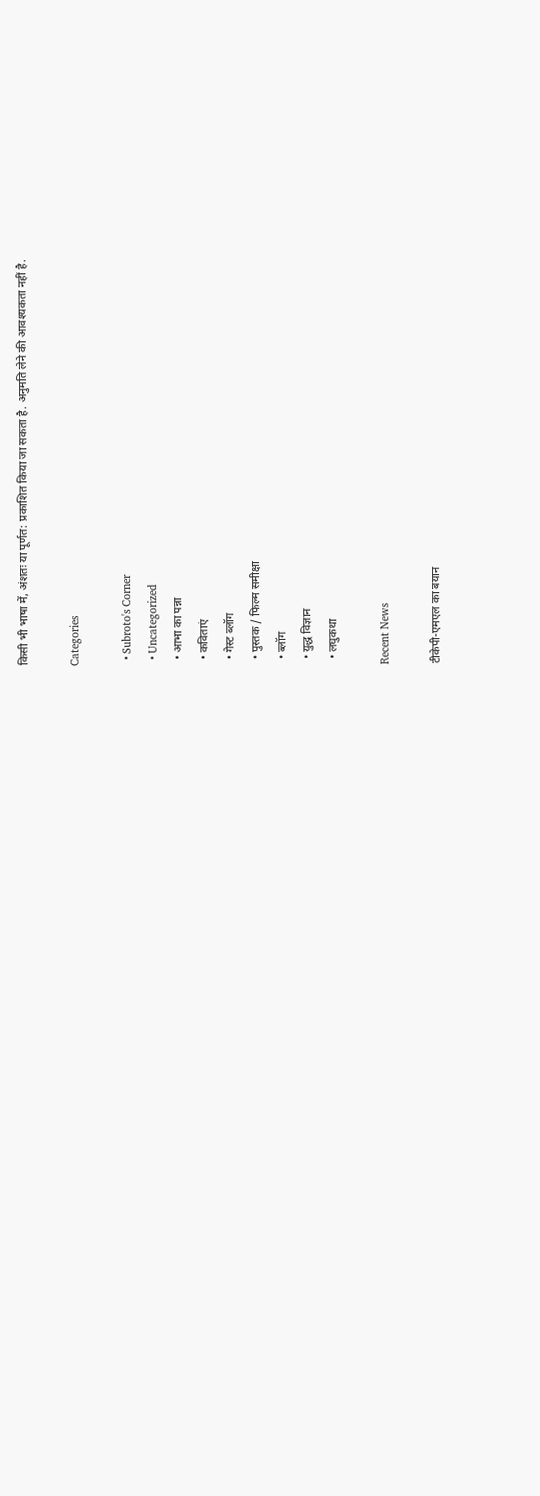किसी भी भाषा में, अंशतः या पूर्णत: प्रकाशित किया जा सकता है. अनुमति लेने की आवश्यकता नहीं है.

Categories

  • Subroto's Corner
  • Uncategorized
  • आभा का पन्ना
  • कविताएं
  • गेस्ट ब्लॉग
  • पुस्तक / फिल्म समीक्षा
  • ब्लॉग
  • युद्ध विज्ञान
  • लघुकथा

Recent News

टीकेपी-एमएल का बयान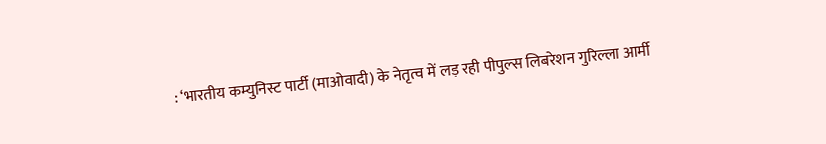: ‘भारतीय कम्युनिस्ट पार्टी (माओवादी) के नेतृत्व में लड़ रही पीपुल्स लिबरेशन गुरिल्ला आर्मी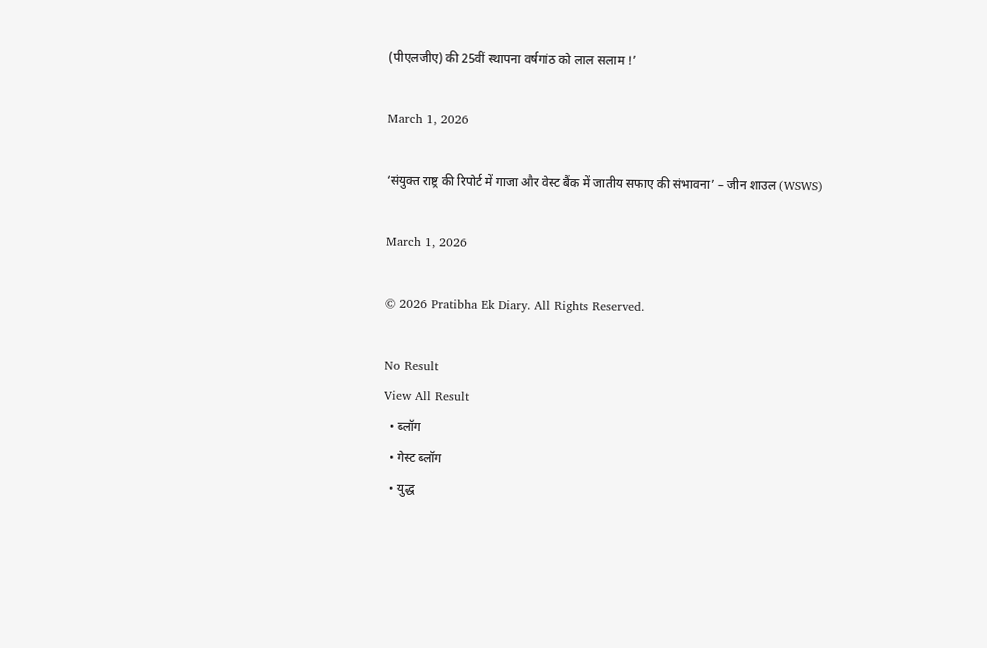(पीएलजीए) की 25वीं स्थापना वर्षगांठ को लाल सलाम !’

March 1, 2026

‘संयुक्त राष्ट्र की रिपोर्ट में गाजा और वेस्ट बैंक में जातीय सफाए की संभावना’ – जीन शाउल (WSWS)

March 1, 2026

© 2026 Pratibha Ek Diary. All Rights Reserved.

No Result
View All Result
  • ब्लॉग
  • गेस्ट ब्लॉग
  • युद्ध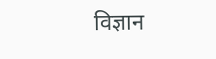विज्ञान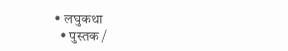• लघुकथा
  • पुस्तक /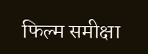फिल्म समीक्षा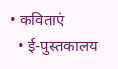• कविताएं
  • ई-पुस्तकालय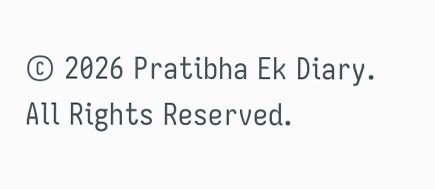© 2026 Pratibha Ek Diary. All Rights Reserved.